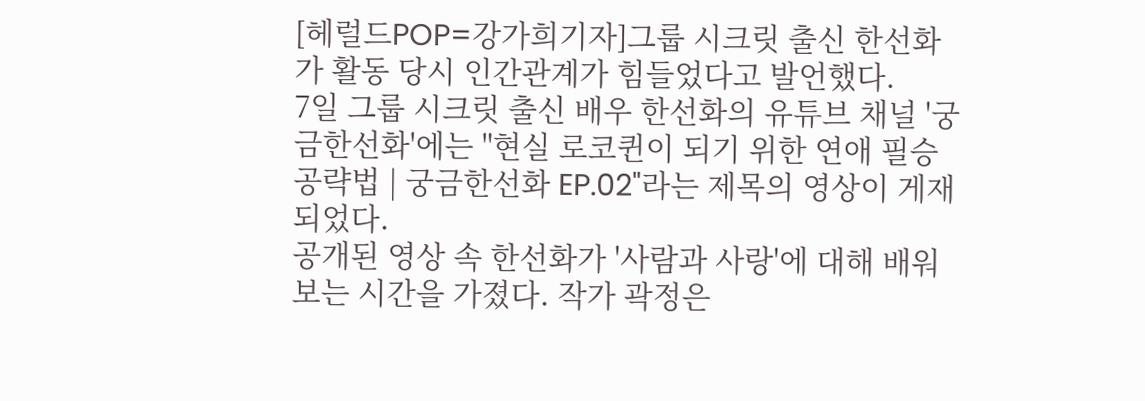[헤럴드POP=강가희기자]그룹 시크릿 출신 한선화가 활동 당시 인간관계가 힘들었다고 발언했다.
7일 그룹 시크릿 출신 배우 한선화의 유튜브 채널 '궁금한선화'에는 "현실 로코퀸이 되기 위한 연애 필승 공략법 | 궁금한선화 EP.02"라는 제목의 영상이 게재되었다.
공개된 영상 속 한선화가 '사람과 사랑'에 대해 배워보는 시간을 가졌다. 작가 곽정은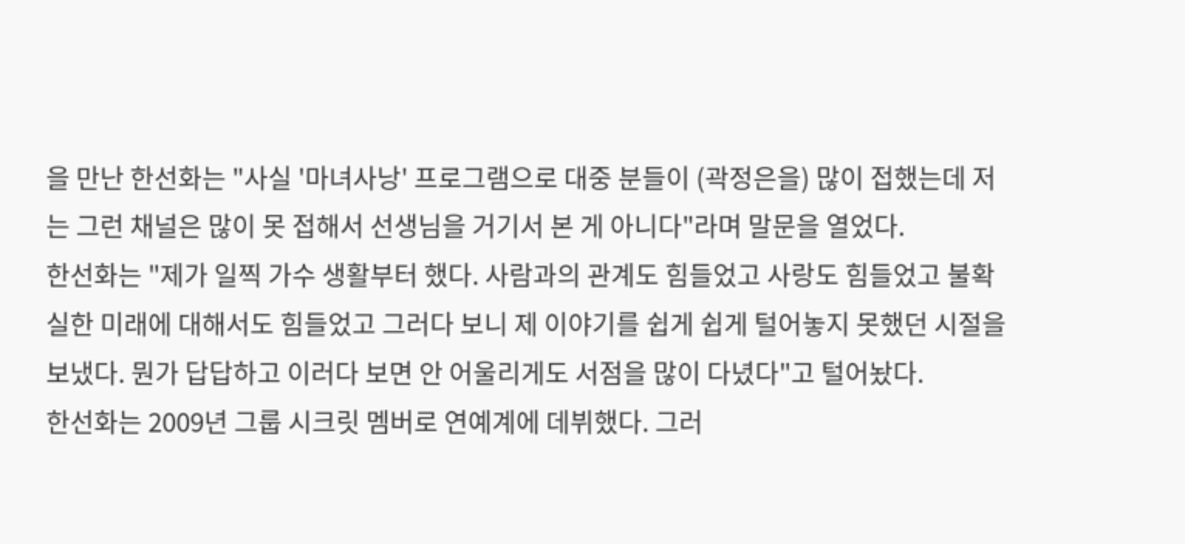을 만난 한선화는 "사실 '마녀사낭' 프로그램으로 대중 분들이 (곽정은을) 많이 접했는데 저는 그런 채널은 많이 못 접해서 선생님을 거기서 본 게 아니다"라며 말문을 열었다.
한선화는 "제가 일찍 가수 생활부터 했다. 사람과의 관계도 힘들었고 사랑도 힘들었고 불확실한 미래에 대해서도 힘들었고 그러다 보니 제 이야기를 쉽게 쉽게 털어놓지 못했던 시절을 보냈다. 뭔가 답답하고 이러다 보면 안 어울리게도 서점을 많이 다녔다"고 털어놨다.
한선화는 2009년 그룹 시크릿 멤버로 연예계에 데뷔했다. 그러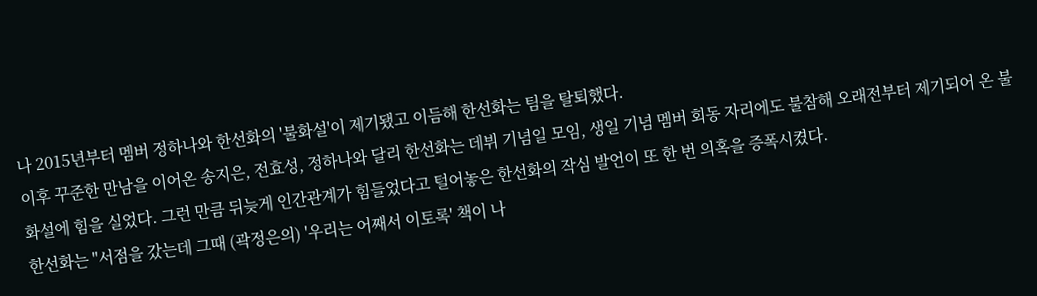나 2015년부터 멤버 정하나와 한선화의 '불화설'이 제기됐고 이듬해 한선화는 팀을 탈퇴했다.
이후 꾸준한 만남을 이어온 송지은, 전효성, 정하나와 달리 한선화는 데뷔 기념일 모임, 생일 기념 멤버 회동 자리에도 불참해 오래전부터 제기되어 온 불화설에 힘을 실었다. 그런 만큼 뒤늦게 인간관계가 힘들었다고 털어놓은 한선화의 작심 발언이 또 한 번 의혹을 증폭시켰다.
한선화는 "서점을 갔는데 그때 (곽정은의) '우리는 어째서 이토록' 책이 나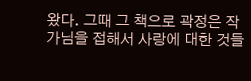왔다. 그때 그 책으로 곽정은 작가님을 접해서 사랑에 대한 것들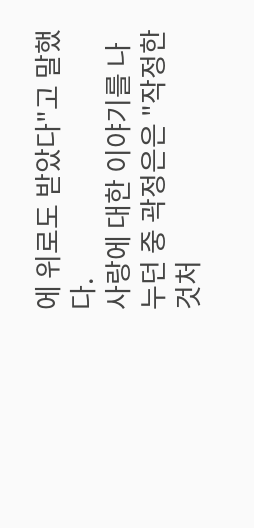에 위로도 받았다"고 말했다.
사랑에 대한 이야기를 나누던 중 곽정은은 "작정한 것처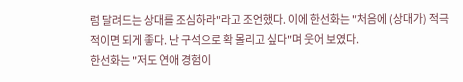럼 달려드는 상대를 조심하라"라고 조언했다. 이에 한선화는 "처음에 (상대가) 적극적이면 되게 좋다. 난 구석으로 확 몰리고 싶다"며 웃어 보였다.
한선화는 "저도 연애 경험이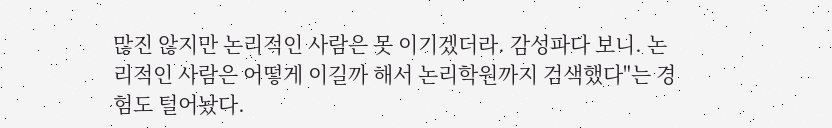많진 않지만 논리적인 사람은 못 이기겠더라. 감성파다 보니. 논리적인 사람은 어떻게 이길까 해서 논리학원까지 검색했다"는 경험도 털어놨다.